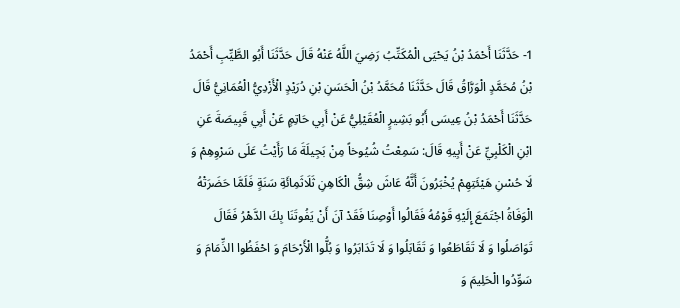1- حَدَّثَنَا أَحْمَدُ بْنُ يَحْيَى الْمُكَتِّبُ رَضِيَ اللَّهُ عَنْهُ قَالَ حَدَّثَنَا أَبُو الطَّيِّبِ أَحْمَدُ بْنُ مُحَمَّدٍ الْوَرَّاقُ قَالَ حَدَّثَنَا مُحَمَّدُ بْنُ الْحَسَنِ بْنِ دُرَيْدٍ الْأَزْدِيُّ الْعُمَانِيُّ قَالَ حَدَّثَنَا أَحْمَدُ بْنُ عِيسَى أَبُو بَشِيرٍ الْعُقَيْلِيُّ عَنْ أَبِي حَاتِمٍ عَنْ أَبِي قَبِيصَةَ عَنِ ابْنِ الْكَلْبِيِّ عَنْ أَبِيهِ قَالَ: سَمِعْتُ شُيُوخاً مِنْ بَجِيلَةَ مَا رَأَيْتُ عَلَى سَرْوِهِمْ وَ لَا حُسْنِ هَيْئَتِهِمْ يُخْبَرُونَ أَنَّهُ عَاشَ شِقُّ الْكَاهِنِ ثَلَاثَمِائَةِ سَنَةٍ فَلَمَّا حَضَرَتْهُ الْوَفَاةُ اجْتَمَعَ إِلَيْهِ قَوْمُهُ فَقَالُوا أَوْصِنَا فَقَدْ آنَ أَنْ يَفُوتَنَا بِكَ الدَّهْرُ فَقَالَ تَوَاصَلُوا وَ لَا تَقَاطَعُوا وَ تَقَابَلُوا وَ لَا تَدَابَرُوا وَ بُلُّوا الْأَرْحَامَ وَ احْفَظُوا الذِّمَامَ وَ سَوِّدُوا الْحَلِيمَ وَ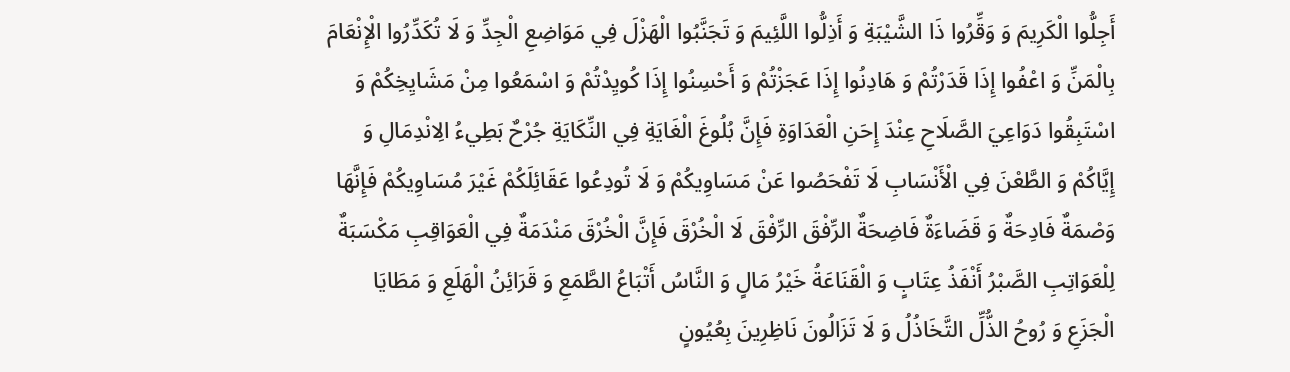أَجِلُّوا الْكَرِيمَ وَ وَقِّرُوا ذَا الشَّيْبَةِ وَ أَذِلُّوا اللَّئِيمَ وَ تَجَنَّبُوا الْهَزْلَ فِي مَوَاضِعِ الْجِدِّ وَ لَا تُكَدِّرُوا الْإِنْعَامَ بِالْمَنِّ وَ اعْفُوا إِذَا قَدَرْتُمْ وَ هَادِنُوا إِذَا عَجَزْتُمْ وَ أَحْسِنُوا إِذَا كُويِدْتُمْ وَ اسْمَعُوا مِنْ مَشَايِخِكُمْ وَ اسْتَبِقُوا دَوَاعِيَ الصَّلَاحِ عِنْدَ إِحَنِ الْعَدَاوَةِ فَإِنَّ بُلُوغَ الْغَايَةِ فِي النِّكَايَةِ جُرْحٌ بَطِيءُ الِانْدِمَالِ وَ إِيَّاكُمْ وَ الطَّعْنَ فِي الْأَنْسَابِ لَا تَفْحَصُوا عَنْ مَسَاوِيكُمْ وَ لَا تُودِعُوا عَقَائِلَكُمْ غَيْرَ مُسَاوِيكُمْ فَإِنَّهَا وَصْمَةٌ فَادِحَةٌ وَ قَضَاءَةٌ فَاضِحَةٌ الرِّفْقَ الرِّفْقَ لَا الْخُرْقَ فَإِنَّ الْخُرْقَ مَنْدَمَةٌ فِي الْعَوَاقِبِ مَكْسَبَةٌ لِلْعَوَاتِبِ الصَّبْرُ أَنْفَذُ عِتَابٍ وَ الْقَنَاعَةُ خَيْرُ مَالٍ وَ النَّاسُ أَتْبَاعُ الطَّمَعِ وَ قَرَائِنُ الْهَلَعِ وَ مَطَايَا الْجَزَعِ وَ رُوحُ الذُّلِّ التَّخَاذُلُ وَ لَا تَزَالُونَ نَاظِرِينَ بِعُيُونٍ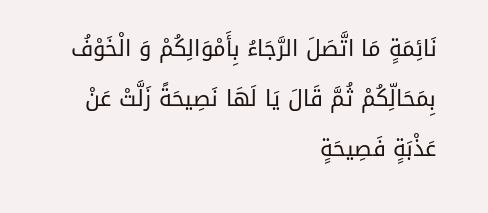نَائِمَةٍ مَا اتَّصَلَ الرَّجَاءُ بِأَمْوَالِكُمْ وَ الْخَوْفُ بِمَحَالِّكُمْ ثُمَّ قَالَ يَا لَهَا نَصِيحَةً زَلَّتْ عَنْ عَذْبَةٍ فَصِيحَةٍ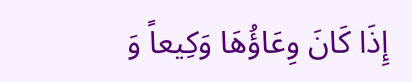إِذَا كَانَ وِعَاؤُهَا وَكِيعاً وَ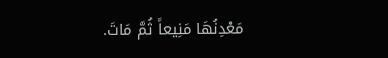مَعْدِنُهَا مَنِيعاً ثُمَّ مَاتَ.